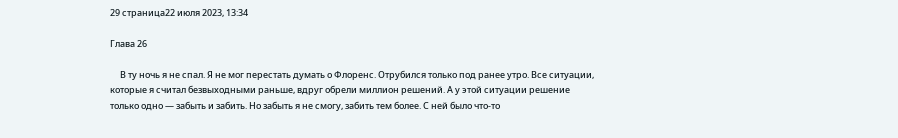29 страница22 июля 2023, 13:34

Глава 26

     В ту ночь я не спал. Я не мог перестать думать о Флоренс. Отрубился только под ранее утро. Все ситуации, которые я считал безвыходными раньше, вдруг обрели миллион решений. А у этой ситуации решение только одно — забыть и забить. Но забыть я не смогу, забить тем более. С ней было что-то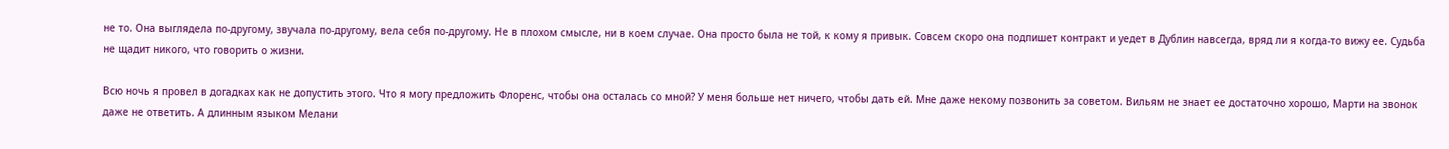не то. Она выглядела по-другому, звучала по-другому, вела себя по-другому. Не в плохом смысле, ни в коем случае. Она просто была не той, к кому я привык. Совсем скоро она подпишет контракт и уедет в Дублин навсегда, вряд ли я когда-то вижу ее. Судьба не щадит никого, что говорить о жизни.

Всю ночь я провел в догадках как не допустить этого. Что я могу предложить Флоренс, чтобы она осталась со мной? У меня больше нет ничего, чтобы дать ей. Мне даже некому позвонить за советом. Вильям не знает ее достаточно хорошо, Марти на звонок даже не ответить. А длинным языком Мелани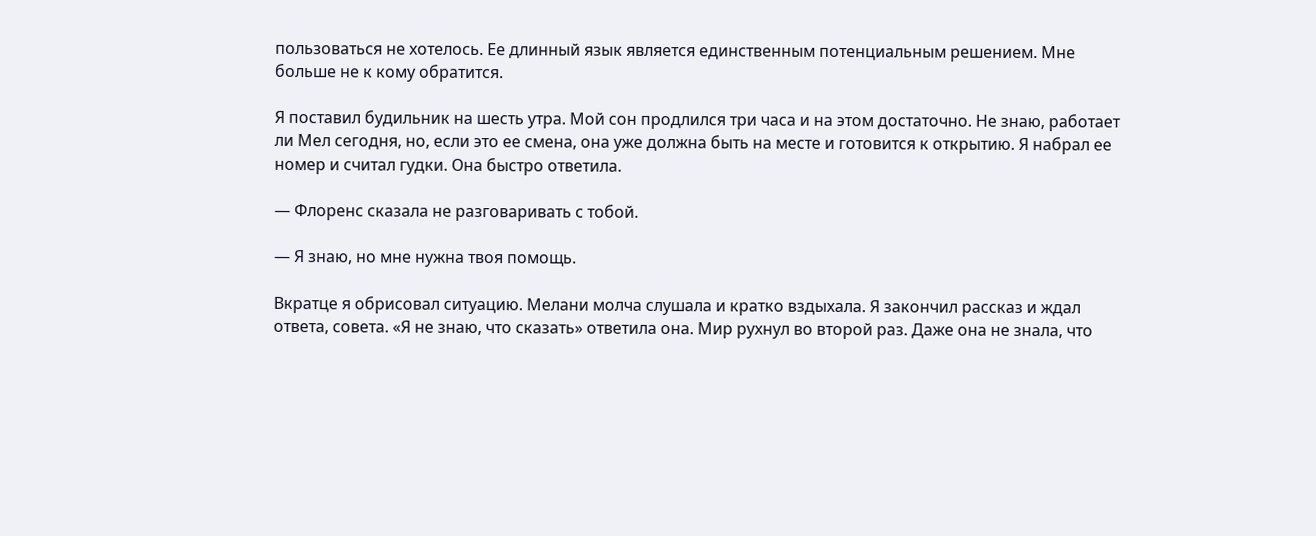пользоваться не хотелось. Ее длинный язык является единственным потенциальным решением. Мне больше не к кому обратится.

Я поставил будильник на шесть утра. Мой сон продлился три часа и на этом достаточно. Не знаю, работает ли Мел сегодня, но, если это ее смена, она уже должна быть на месте и готовится к открытию. Я набрал ее номер и считал гудки. Она быстро ответила.

— Флоренс сказала не разговаривать с тобой.

— Я знаю, но мне нужна твоя помощь.

Вкратце я обрисовал ситуацию. Мелани молча слушала и кратко вздыхала. Я закончил рассказ и ждал ответа, совета. «Я не знаю, что сказать» ответила она. Мир рухнул во второй раз. Даже она не знала, что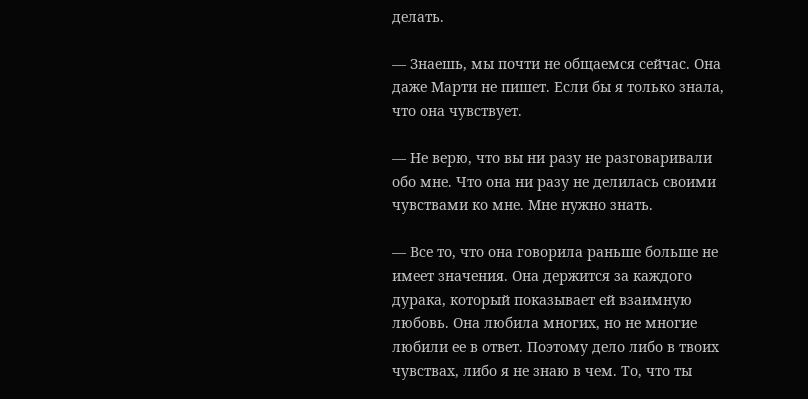делать.

— Знаешь, мы почти не общаемся сейчас. Она даже Марти не пишет. Если бы я только знала, что она чувствует.

— Не верю, что вы ни разу не разговаривали обо мне. Что она ни разу не делилась своими чувствами ко мне. Мне нужно знать.

— Все то, что она говорила раньше больше не имеет значения. Она держится за каждого дурака, который показывает ей взаимную любовь. Она любила многих, но не многие любили ее в ответ. Поэтому дело либо в твоих чувствах, либо я не знаю в чем. То, что ты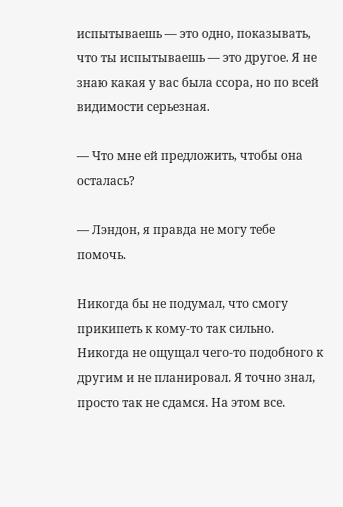испытываешь — это одно, показывать, что ты испытываешь — это другое. Я не знаю какая у вас была ссора, но по всей видимости серьезная.

— Что мне ей предложить, чтобы она осталась?

— Лэндон, я правда не могу тебе помочь.

Никогда бы не подумал, что смогу прикипеть к кому-то так сильно. Никогда не ощущал чего-то подобного к другим и не планировал. Я точно знал, просто так не сдамся. На этом все.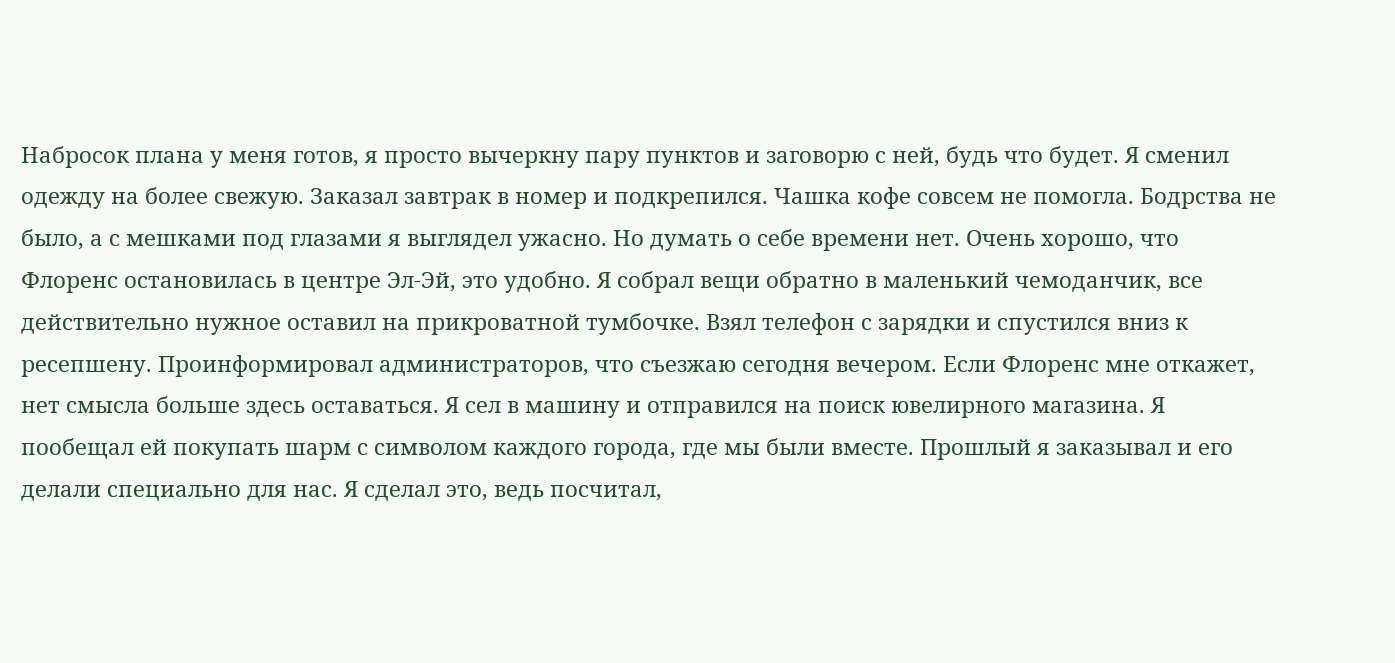Набросок плана у меня готов, я просто вычеркну пару пунктов и заговорю с ней, будь что будет. Я сменил одежду на более свежую. Заказал завтрак в номер и подкрепился. Чашка кофе совсем не помогла. Бодрства не было, а с мешками под глазами я выглядел ужасно. Но думать о себе времени нет. Очень хорошо, что Флоренс остановилась в центре Эл-Эй, это удобно. Я собрал вещи обратно в маленький чемоданчик, все действительно нужное оставил на прикроватной тумбочке. Взял телефон с зарядки и спустился вниз к ресепшену. Проинформировал администраторов, что съезжаю сегодня вечером. Если Флоренс мне откажет, нет смысла больше здесь оставаться. Я сел в машину и отправился на поиск ювелирного магазина. Я пообещал ей покупать шарм с символом каждого города, где мы были вместе. Прошлый я заказывал и его делали специально для нас. Я сделал это, ведь посчитал,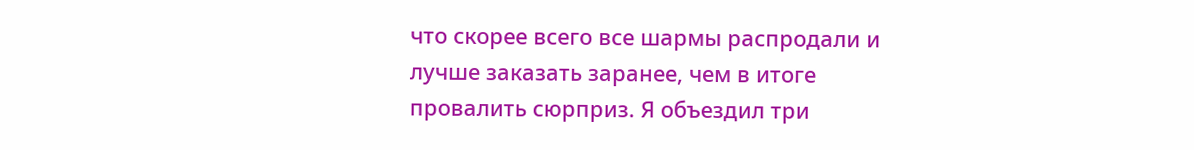что скорее всего все шармы распродали и лучше заказать заранее, чем в итоге провалить сюрприз. Я объездил три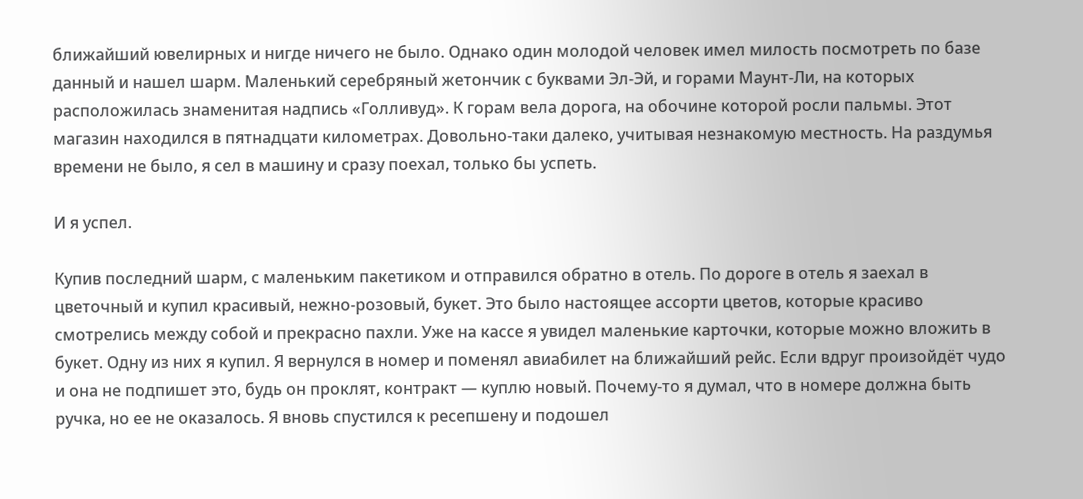ближайший ювелирных и нигде ничего не было. Однако один молодой человек имел милость посмотреть по базе данный и нашел шарм. Маленький серебряный жетончик с буквами Эл-Эй, и горами Маунт-Ли, на которых расположилась знаменитая надпись «Голливуд». К горам вела дорога, на обочине которой росли пальмы. Этот магазин находился в пятнадцати километрах. Довольно-таки далеко, учитывая незнакомую местность. На раздумья времени не было, я сел в машину и сразу поехал, только бы успеть.

И я успел.

Купив последний шарм, с маленьким пакетиком и отправился обратно в отель. По дороге в отель я заехал в цветочный и купил красивый, нежно-розовый, букет. Это было настоящее ассорти цветов, которые красиво смотрелись между собой и прекрасно пахли. Уже на кассе я увидел маленькие карточки, которые можно вложить в букет. Одну из них я купил. Я вернулся в номер и поменял авиабилет на ближайший рейс. Если вдруг произойдёт чудо и она не подпишет это, будь он проклят, контракт — куплю новый. Почему-то я думал, что в номере должна быть ручка, но ее не оказалось. Я вновь спустился к ресепшену и подошел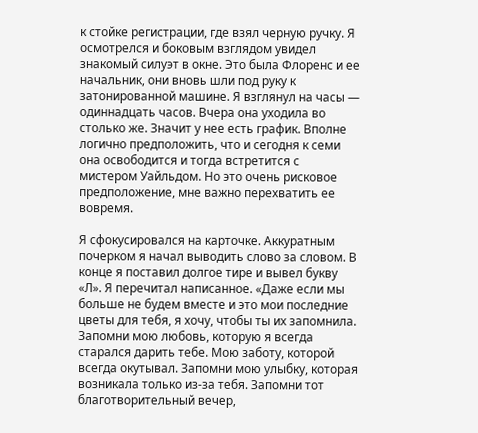к стойке регистрации, где взял черную ручку. Я осмотрелся и боковым взглядом увидел знакомый силуэт в окне. Это была Флоренс и ее начальник, они вновь шли под руку к затонированной машине. Я взглянул на часы — одиннадцать часов. Вчера она уходила во столько же. Значит у нее есть график. Вполне логично предположить, что и сегодня к семи она освободится и тогда встретится с мистером Уайльдом. Но это очень рисковое предположение, мне важно перехватить ее вовремя.

Я сфокусировался на карточке. Аккуратным почерком я начал выводить слово за словом. В конце я поставил долгое тире и вывел букву «Л». Я перечитал написанное. «Даже если мы больше не будем вместе и это мои последние цветы для тебя, я хочу, чтобы ты их запомнила. Запомни мою любовь, которую я всегда старался дарить тебе. Мою заботу, которой всегда окутывал. Запомни мою улыбку, которая возникала только из-за тебя. Запомни тот благотворительный вечер,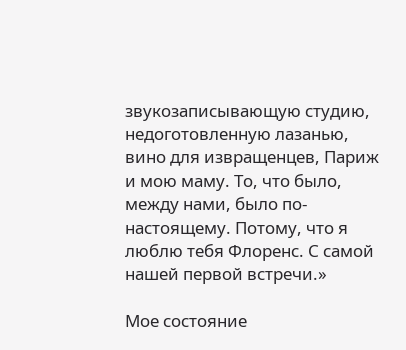звукозаписывающую студию, недоготовленную лазанью, вино для извращенцев, Париж и мою маму. То, что было, между нами, было по-настоящему. Потому, что я люблю тебя Флоренс. С самой нашей первой встречи.»

Мое состояние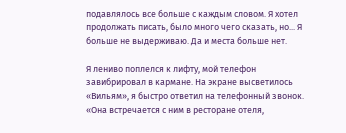подавлялось все больше с каждым словом. Я хотел продолжать писать, было много чего сказать, но... Я больше не выдерживаю. Да и места больше нет.

Я лениво поплелся к лифту, мой телефон завибрировал в кармане. На экране высветилось «Вильям», я быстро ответил на телефонный звонок. «Она встречается с ним в ресторане отеля,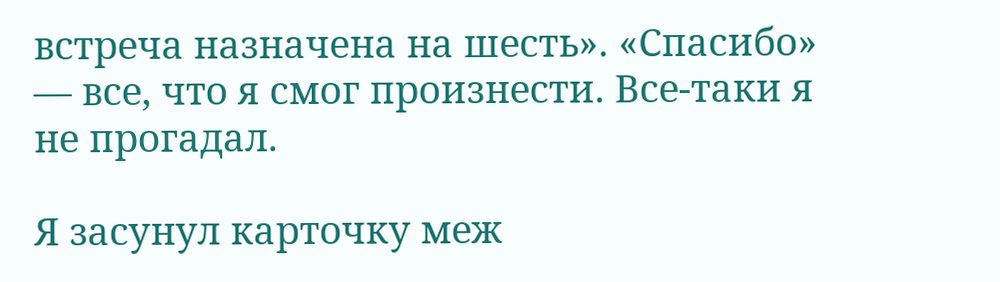встреча назначена на шесть». «Спасибо» — все, что я смог произнести. Все-таки я не прогадал.

Я засунул карточку меж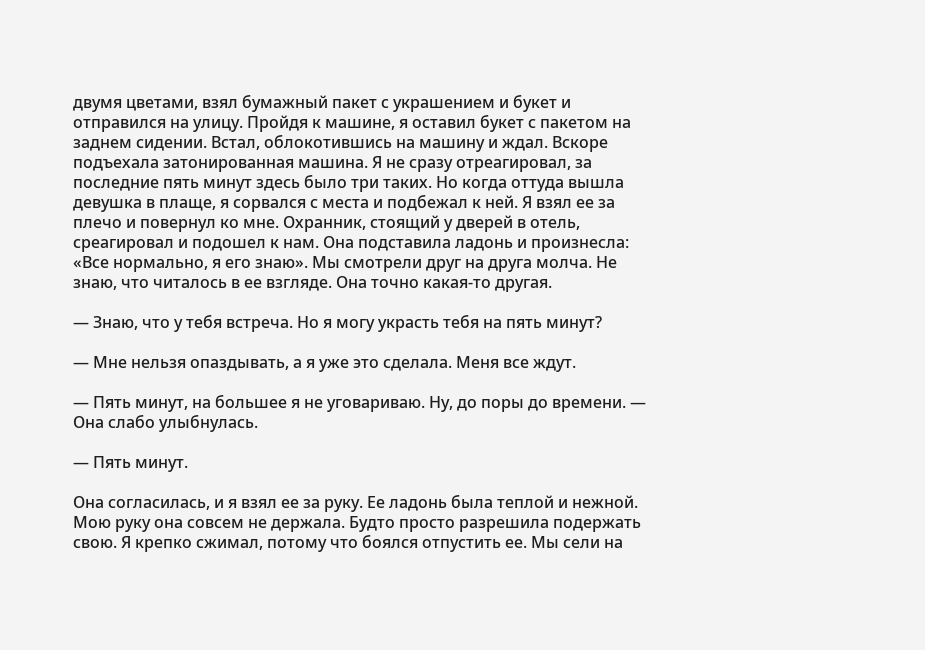двумя цветами, взял бумажный пакет с украшением и букет и отправился на улицу. Пройдя к машине, я оставил букет с пакетом на заднем сидении. Встал, облокотившись на машину и ждал. Вскоре подъехала затонированная машина. Я не сразу отреагировал, за последние пять минут здесь было три таких. Но когда оттуда вышла девушка в плаще, я сорвался с места и подбежал к ней. Я взял ее за плечо и повернул ко мне. Охранник, стоящий у дверей в отель, среагировал и подошел к нам. Она подставила ладонь и произнесла: «Все нормально, я его знаю». Мы смотрели друг на друга молча. Не знаю, что читалось в ее взгляде. Она точно какая-то другая.

— Знаю, что у тебя встреча. Но я могу украсть тебя на пять минут?

— Мне нельзя опаздывать, а я уже это сделала. Меня все ждут.

— Пять минут, на большее я не уговариваю. Ну, до поры до времени. — Она слабо улыбнулась.

— Пять минут.

Она согласилась, и я взял ее за руку. Ее ладонь была теплой и нежной. Мою руку она совсем не держала. Будто просто разрешила подержать свою. Я крепко сжимал, потому что боялся отпустить ее. Мы сели на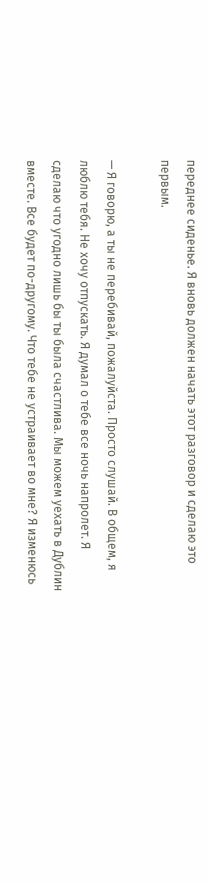переднее сиденье. Я вновь должен начать этот разговор и сделаю это первым.

— Я говорю, а ты не перебивай, пожалуйста. Просто слушай. В общем, я люблю тебя. Не хочу отпускать. Я думал о тебе все ночь напролет. Я сделаю что угодно лишь бы ты была счастлива. Мы можем уехать в Дублин вместе. Все будет по-другому. Что тебе не устраивает во мне? Я изменюсь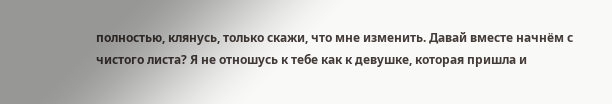полностью, клянусь, только скажи, что мне изменить. Давай вместе начнём с чистого листа? Я не отношусь к тебе как к девушке, которая пришла и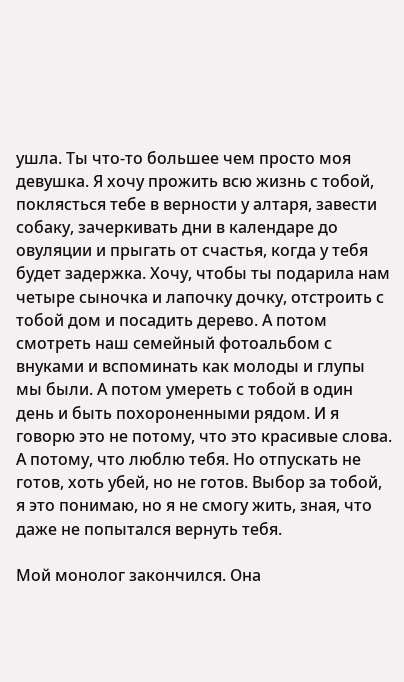ушла. Ты что-то большее чем просто моя девушка. Я хочу прожить всю жизнь с тобой, поклясться тебе в верности у алтаря, завести собаку, зачеркивать дни в календаре до овуляции и прыгать от счастья, когда у тебя будет задержка. Хочу, чтобы ты подарила нам четыре сыночка и лапочку дочку, отстроить с тобой дом и посадить дерево. А потом смотреть наш семейный фотоальбом с внуками и вспоминать как молоды и глупы мы были. А потом умереть с тобой в один день и быть похороненными рядом. И я говорю это не потому, что это красивые слова. А потому, что люблю тебя. Но отпускать не готов, хоть убей, но не готов. Выбор за тобой, я это понимаю, но я не смогу жить, зная, что даже не попытался вернуть тебя.

Мой монолог закончился. Она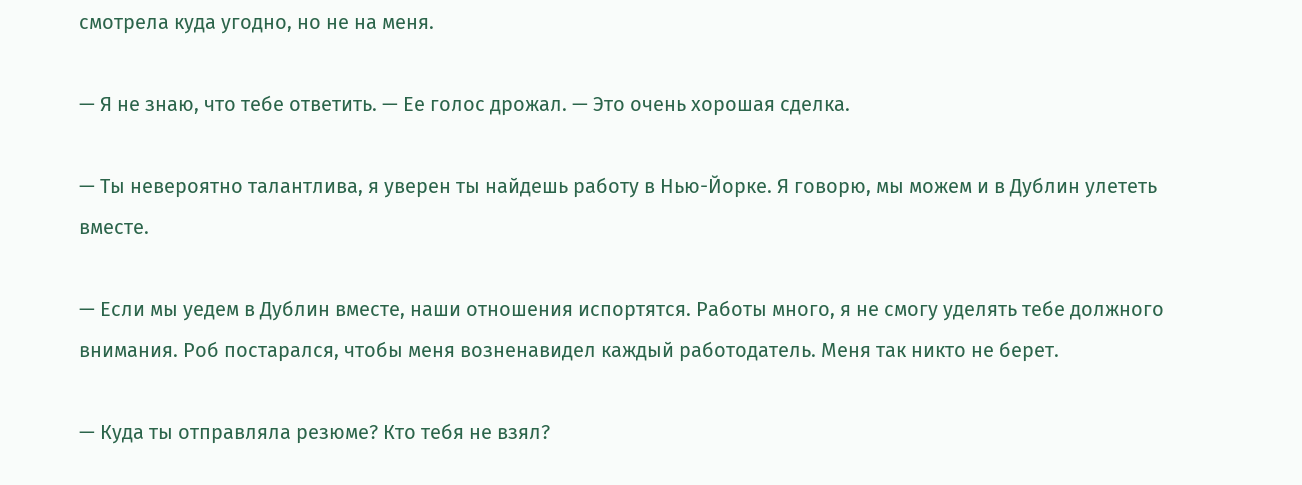смотрела куда угодно, но не на меня.

— Я не знаю, что тебе ответить. — Ее голос дрожал. — Это очень хорошая сделка.

— Ты невероятно талантлива, я уверен ты найдешь работу в Нью-Йорке. Я говорю, мы можем и в Дублин улететь вместе.

— Если мы уедем в Дублин вместе, наши отношения испортятся. Работы много, я не смогу уделять тебе должного внимания. Роб постарался, чтобы меня возненавидел каждый работодатель. Меня так никто не берет.

— Куда ты отправляла резюме? Кто тебя не взял?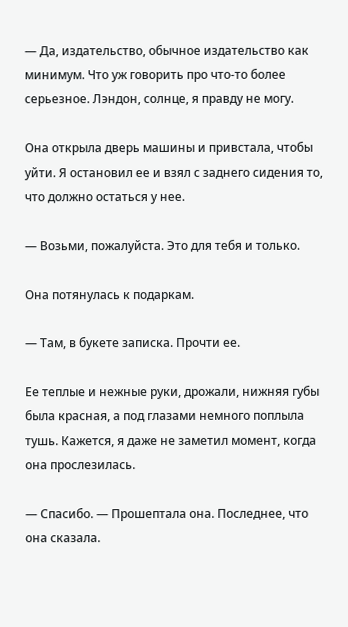— Да, издательство, обычное издательство как минимум. Что уж говорить про что-то более серьезное. Лэндон, солнце, я правду не могу.

Она открыла дверь машины и привстала, чтобы уйти. Я остановил ее и взял с заднего сидения то, что должно остаться у нее.

— Возьми, пожалуйста. Это для тебя и только.

Она потянулась к подаркам.

— Там, в букете записка. Прочти ее.

Ее теплые и нежные руки, дрожали, нижняя губы была красная, а под глазами немного поплыла тушь. Кажется, я даже не заметил момент, когда она прослезилась.

— Спасибо. — Прошептала она. Последнее, что она сказала.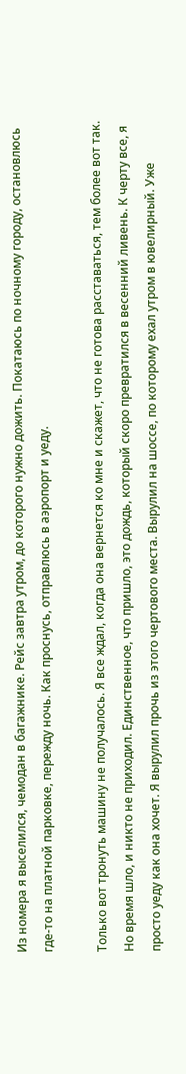Из номера я выселился, чемодан в багажнике. Рейс завтра утром, до которого нужно дожить. Покатаюсь по ночному городу, остановлюсь где-то на платной парковке, пережду ночь. Как проснусь, отправлюсь в аэропорт и уеду.

Только вот тронуть машину не получалось. Я все ждал, когда она вернется ко мне и скажет, что не готова расставаться, тем более вот так. Но время шло, и никто не приходил. Единственное, что пришло, это дождь, который скоро превратился в весенний ливень. К черту все, я просто уеду как она хочет. Я вырулил прочь из этого чертового места. Вырулил на шоссе, по которому ехал утром в ювелирный. Уже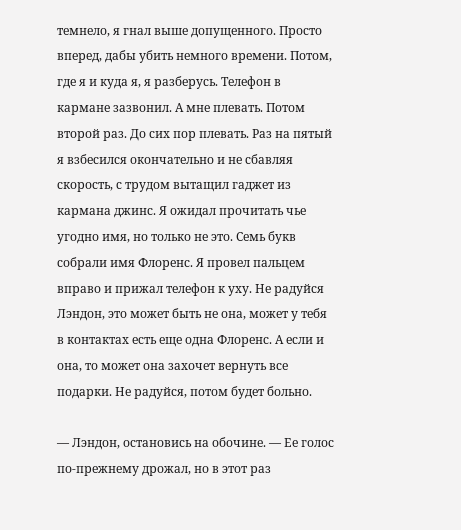темнело, я гнал выше допущенного. Просто вперед, дабы убить немного времени. Потом, где я и куда я, я разберусь. Телефон в кармане зазвонил. А мне плевать. Потом второй раз. До сих пор плевать. Раз на пятый я взбесился окончательно и не сбавляя скорость, с трудом вытащил гаджет из кармана джинс. Я ожидал прочитать чье угодно имя, но только не это. Семь букв собрали имя Флоренс. Я провел пальцем вправо и прижал телефон к уху. Не радуйся Лэндон, это может быть не она, может у тебя в контактах есть еще одна Флоренс. А если и она, то может она захочет вернуть все подарки. Не радуйся, потом будет больно.

— Лэндон, остановись на обочине. — Ее голос по-прежнему дрожал, но в этот раз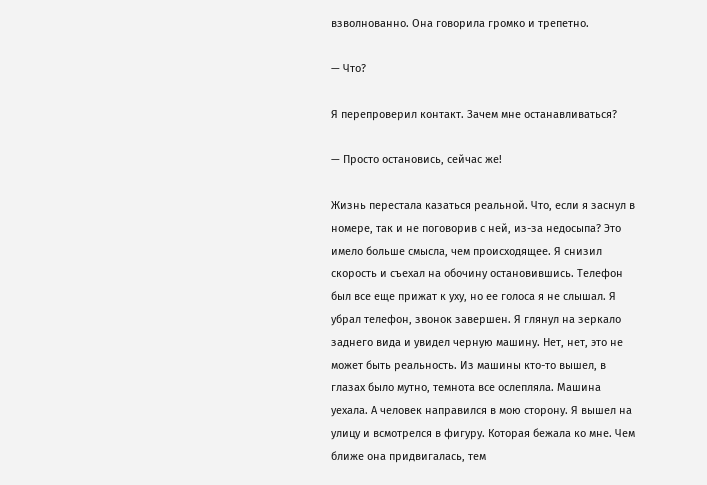взволнованно. Она говорила громко и трепетно.

— Что?

Я перепроверил контакт. Зачем мне останавливаться?

— Просто остановись, сейчас же!

Жизнь перестала казаться реальной. Что, если я заснул в номере, так и не поговорив с ней, из-за недосыпа? Это имело больше смысла, чем происходящее. Я снизил скорость и съехал на обочину остановившись. Телефон был все еще прижат к уху, но ее голоса я не слышал. Я убрал телефон, звонок завершен. Я глянул на зеркало заднего вида и увидел черную машину. Нет, нет, это не может быть реальность. Из машины кто-то вышел, в глазах было мутно, темнота все ослепляла. Машина уехала. А человек направился в мою сторону. Я вышел на улицу и всмотрелся в фигуру. Которая бежала ко мне. Чем ближе она придвигалась, тем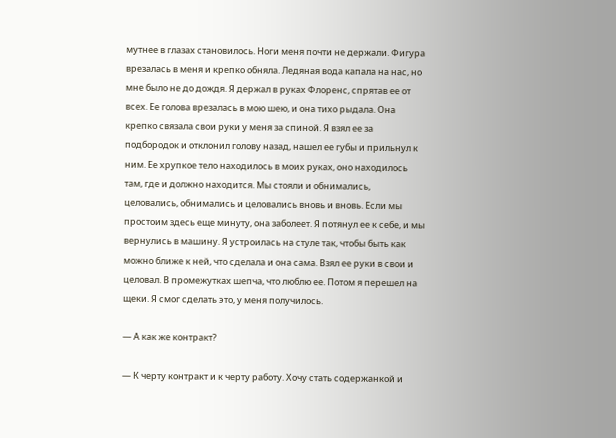мутнее в глазах становилось. Ноги меня почти не держали. Фигура врезалась в меня и крепко обняла. Ледяная вода капала на нас, но мне было не до дождя. Я держал в руках Флоренс, спрятав ее от всех. Ее голова врезалась в мою шею, и она тихо рыдала. Она крепко связала свои руки у меня за спиной. Я взял ее за подбородок и отклонил голову назад, нашел ее губы и прильнул к ним. Ее хрупкое тело находилось в моих руках, оно находилось там, где и должно находится. Мы стояли и обнимались, целовались, обнимались и целовались вновь и вновь. Если мы простоим здесь еще минуту, она заболеет. Я потянул ее к себе, и мы вернулись в машину. Я устроилась на стуле так, чтобы быть как можно ближе к ней, что сделала и она сама. Взял ее руки в свои и целовал. В промежутках шепча, что люблю ее. Потом я перешел на щеки. Я смог сделать это, у меня получилось.

— А как же контракт?

— К черту контракт и к черту работу. Хочу стать содержанкой и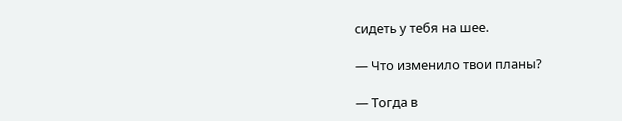сидеть у тебя на шее.

— Что изменило твои планы?

— Тогда в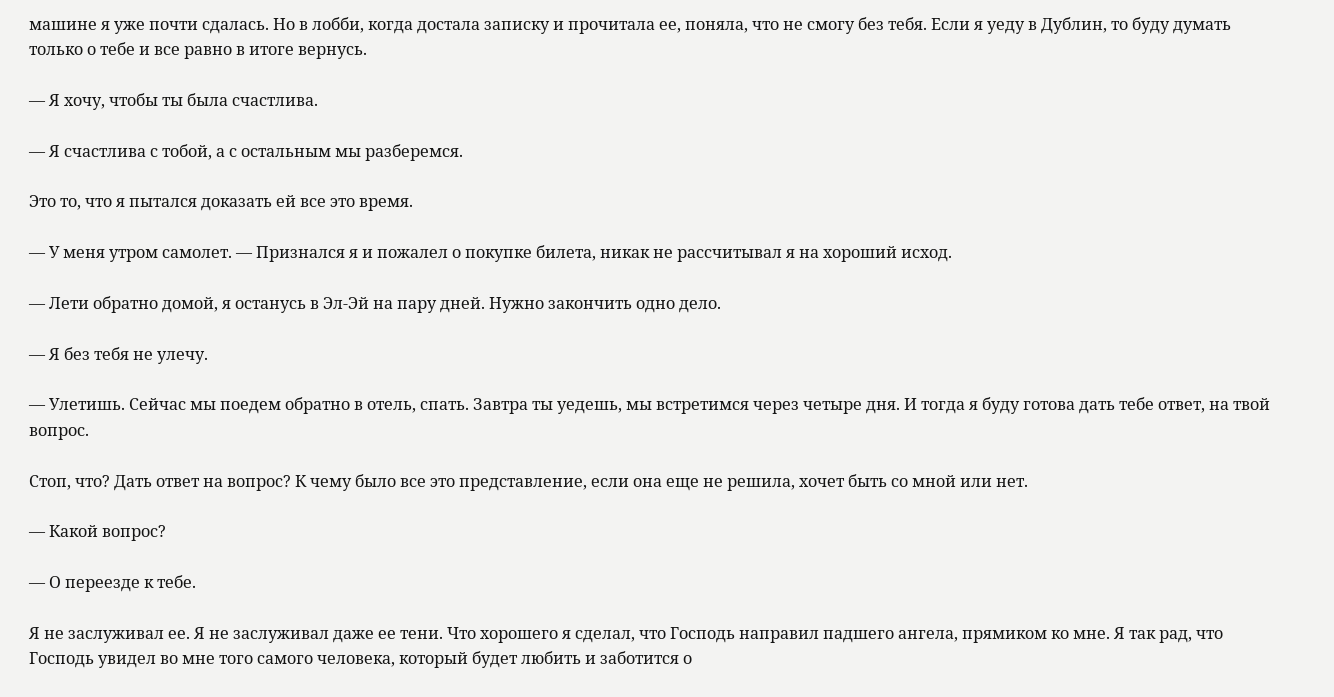машине я уже почти сдалась. Но в лобби, когда достала записку и прочитала ее, поняла, что не смогу без тебя. Если я уеду в Дублин, то буду думать только о тебе и все равно в итоге вернусь.

— Я хочу, чтобы ты была счастлива.

— Я счастлива с тобой, а с остальным мы разберемся.

Это то, что я пытался доказать ей все это время.

— У меня утром самолет. — Признался я и пожалел о покупке билета, никак не рассчитывал я на хороший исход.

— Лети обратно домой, я останусь в Эл-Эй на пару дней. Нужно закончить одно дело.

— Я без тебя не улечу.

— Улетишь. Сейчас мы поедем обратно в отель, спать. Завтра ты уедешь, мы встретимся через четыре дня. И тогда я буду готова дать тебе ответ, на твой вопрос.

Стоп, что? Дать ответ на вопрос? К чему было все это представление, если она еще не решила, хочет быть со мной или нет.

— Какой вопрос?

— О переезде к тебе.

Я не заслуживал ее. Я не заслуживал даже ее тени. Что хорошего я сделал, что Господь направил падшего ангела, прямиком ко мне. Я так рад, что Господь увидел во мне того самого человека, который будет любить и заботится о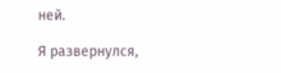ней.

Я развернулся,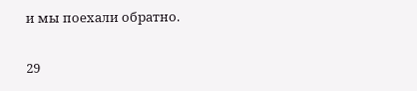и мы поехали обратно.

29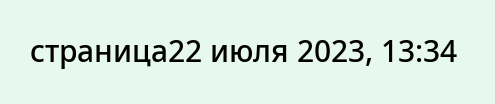страница22 июля 2023, 13:34